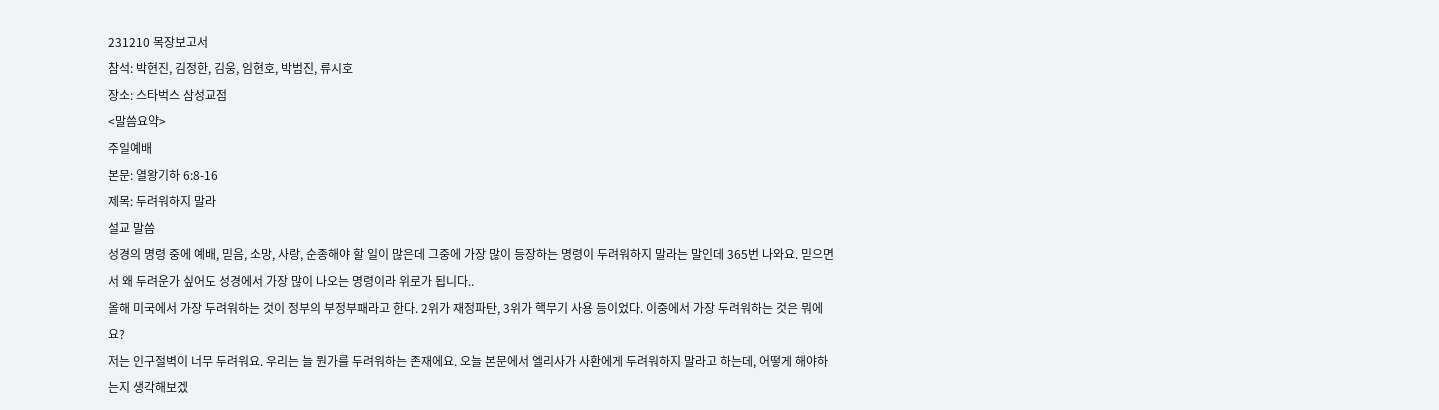231210 목장보고서
참석: 박현진, 김정한, 김웅, 임현호, 박범진, 류시호
장소: 스타벅스 삼성교점
<말씀요약>
주일예배
본문: 열왕기하 6:8-16
제목: 두려워하지 말라
설교 말씀
성경의 명령 중에 예배, 믿음, 소망, 사랑, 순종해야 할 일이 많은데 그중에 가장 많이 등장하는 명령이 두려워하지 말라는 말인데 365번 나와요. 믿으면서 왜 두려운가 싶어도 성경에서 가장 많이 나오는 명령이라 위로가 됩니다..
올해 미국에서 가장 두려워하는 것이 정부의 부정부패라고 한다. 2위가 재정파탄, 3위가 핵무기 사용 등이었다. 이중에서 가장 두려워하는 것은 뭐에요?
저는 인구절벽이 너무 두려워요. 우리는 늘 뭔가를 두려워하는 존재에요. 오늘 본문에서 엘리사가 사환에게 두려워하지 말라고 하는데, 어떻게 해야하는지 생각해보겠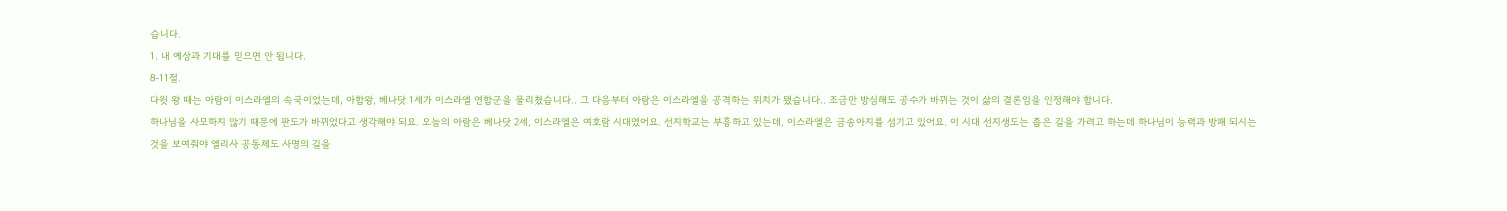습니다.
1. 내 예상과 기대를 믿으면 안 됩니다.
8-11절.
다윗 왕 때는 아람이 이스라엘의 속국이었는데, 아합왕, 베나닷 1세가 이스라엘 연합군을 물리쳤습니다.. 그 다음부터 아람은 이스라엘을 공격하는 위치가 됐습니다.. 조금만 방심해도 공수가 바뀌는 것이 삶의 결론임을 인정해야 합니다.
하나님을 사모하지 않기 때문에 판도가 바뀌었다고 생각해야 되요. 오늘의 아람은 베나닷 2세, 이스라엘은 여호람 시대였어요. 선지학교는 부흥하고 있는데, 이스라엘은 금송아지를 섬기고 있어요. 이 시대 선지생도는 좁은 길을 가려고 하는데 하나님이 능력과 방패 되시는 것을 보여줘야 엘리사 공동체도 사명의 길을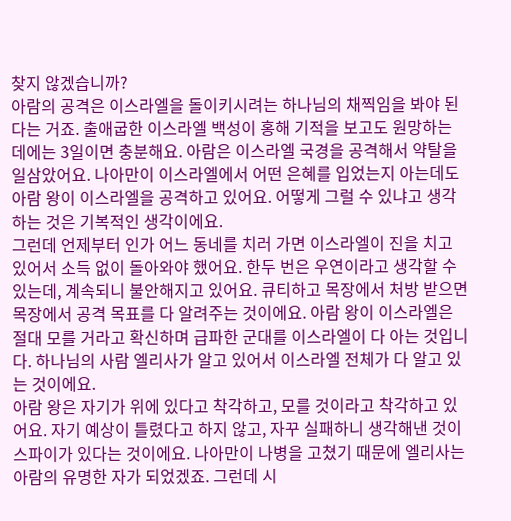찾지 않겠습니까?
아람의 공격은 이스라엘을 돌이키시려는 하나님의 채찍임을 봐야 된다는 거죠. 출애굽한 이스라엘 백성이 홍해 기적을 보고도 원망하는 데에는 3일이면 충분해요. 아람은 이스라엘 국경을 공격해서 약탈을 일삼았어요. 나아만이 이스라엘에서 어떤 은혜를 입었는지 아는데도 아람 왕이 이스라엘을 공격하고 있어요. 어떻게 그럴 수 있냐고 생각하는 것은 기복적인 생각이에요.
그런데 언제부터 인가 어느 동네를 치러 가면 이스라엘이 진을 치고 있어서 소득 없이 돌아와야 했어요. 한두 번은 우연이라고 생각할 수 있는데, 계속되니 불안해지고 있어요. 큐티하고 목장에서 처방 받으면 목장에서 공격 목표를 다 알려주는 것이에요. 아람 왕이 이스라엘은 절대 모를 거라고 확신하며 급파한 군대를 이스라엘이 다 아는 것입니다. 하나님의 사람 엘리사가 알고 있어서 이스라엘 전체가 다 알고 있는 것이에요.
아람 왕은 자기가 위에 있다고 착각하고, 모를 것이라고 착각하고 있어요. 자기 예상이 틀렸다고 하지 않고, 자꾸 실패하니 생각해낸 것이 스파이가 있다는 것이에요. 나아만이 나병을 고쳤기 때문에 엘리사는 아람의 유명한 자가 되었겠죠. 그런데 시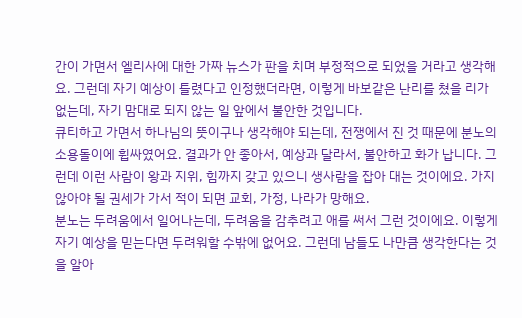간이 가면서 엘리사에 대한 가짜 뉴스가 판을 치며 부정적으로 되었을 거라고 생각해요. 그런데 자기 예상이 틀렸다고 인정했더라면, 이렇게 바보같은 난리를 쳤을 리가 없는데, 자기 맘대로 되지 않는 일 앞에서 불안한 것입니다.
큐티하고 가면서 하나님의 뜻이구나 생각해야 되는데, 전쟁에서 진 것 때문에 분노의 소용돌이에 휩싸였어요. 결과가 안 좋아서, 예상과 달라서, 불안하고 화가 납니다. 그런데 이런 사람이 왕과 지위, 힘까지 갖고 있으니 생사람을 잡아 대는 것이에요. 가지 않아야 될 권세가 가서 적이 되면 교회, 가정, 나라가 망해요.
분노는 두려움에서 일어나는데, 두려움을 감추려고 애를 써서 그런 것이에요. 이렇게 자기 예상을 믿는다면 두려워할 수밖에 없어요. 그런데 남들도 나만큼 생각한다는 것을 알아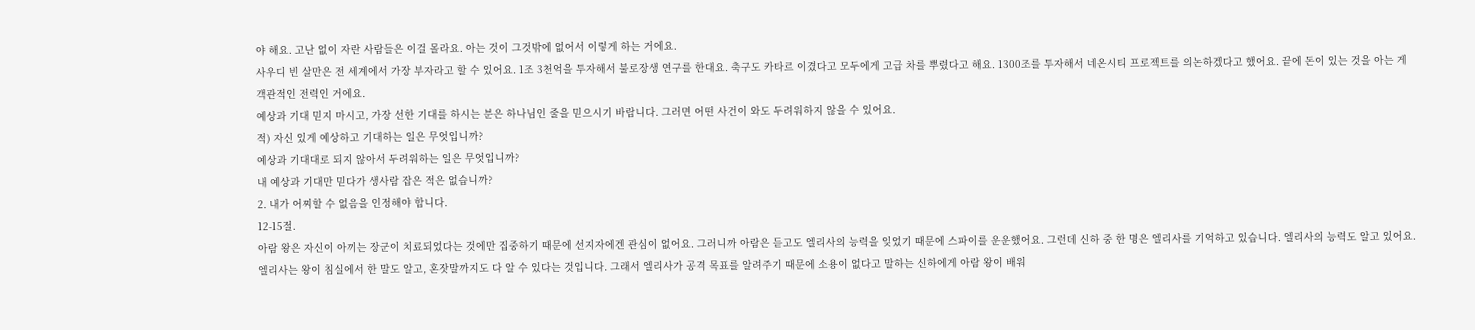야 해요. 고난 없이 자란 사람들은 이걸 몰라요. 아는 것이 그것밖에 없어서 이렇게 하는 거에요.
사우디 빈 살만은 전 세계에서 가장 부자라고 할 수 있어요. 1조 3천억을 투자해서 불로장생 연구를 한대요. 축구도 카타르 이겼다고 모두에게 고급 차를 뿌렸다고 해요. 1300조를 투자해서 네온시티 프로젝트를 의논하겠다고 했어요. 끝에 돈이 있는 것을 아는 게 객관적인 전력인 거에요.
예상과 기대 믿지 마시고, 가장 선한 기대를 하시는 분은 하나님인 줄을 믿으시기 바랍니다. 그러면 어떤 사건이 와도 두려워하지 않을 수 있어요.
적) 자신 있게 예상하고 기대하는 일은 무엇입니까?
예상과 기대대로 되지 않아서 두려워하는 일은 무엇입니까?
내 예상과 기대만 믿다가 생사람 잡은 적은 없습니까?
2. 내가 어찌할 수 없음을 인정해야 합니다.
12-15절.
아람 왕은 자신이 아끼는 장군이 치료되었다는 것에만 집중하기 때문에 선지자에겐 관심이 없어요. 그러니까 아람은 듣고도 엘리사의 능력을 잊었기 때문에 스파이를 운운했어요. 그런데 신하 중 한 명은 엘리사를 기억하고 있습니다. 엘리사의 능력도 알고 있어요.
엘리사는 왕이 침실에서 한 말도 알고, 혼잣말까지도 다 알 수 있다는 것입니다. 그래서 엘리사가 공격 목표를 알려주기 때문에 소용이 없다고 말하는 신하에게 아람 왕이 배워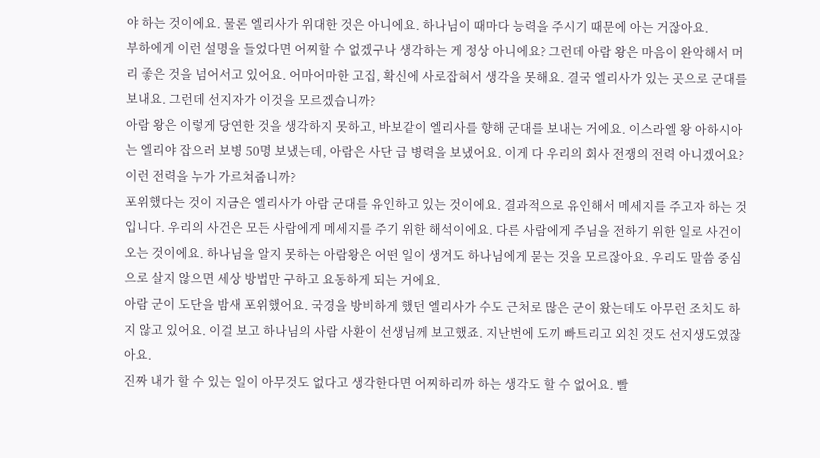야 하는 것이에요. 물론 엘리사가 위대한 것은 아니에요. 하나님이 때마다 능력을 주시기 때문에 아는 거잖아요.
부하에게 이런 설명을 들었다면 어찌할 수 없겠구나 생각하는 게 정상 아니에요? 그런데 아람 왕은 마음이 완악해서 머리 좋은 것을 넘어서고 있어요. 어마어마한 고집, 확신에 사로잡혀서 생각을 못해요. 결국 엘리사가 있는 곳으로 군대를 보내요. 그런데 선지자가 이것을 모르겠습니까?
아람 왕은 이렇게 당연한 것을 생각하지 못하고, 바보같이 엘리사를 향해 군대를 보내는 거에요. 이스라엘 왕 아하시아는 엘리야 잡으러 보병 50명 보냈는데, 아람은 사단 급 병력을 보냈어요. 이게 다 우리의 회사 전쟁의 전력 아니겠어요? 이런 전력을 누가 가르쳐줍니까?
포위했다는 것이 지금은 엘리사가 아람 군대를 유인하고 있는 것이에요. 결과적으로 유인해서 메세지를 주고자 하는 것입니다. 우리의 사건은 모든 사람에게 메세지를 주기 위한 해석이에요. 다른 사람에게 주님을 전하기 위한 일로 사건이 오는 것이에요. 하나님을 알지 못하는 아람왕은 어떤 일이 생겨도 하나님에게 묻는 것을 모르잖아요. 우리도 말씀 중심으로 살지 않으면 세상 방법만 구하고 요동하게 되는 거에요.
아람 군이 도단을 밤새 포위했어요. 국경을 방비하게 했던 엘리사가 수도 근처로 많은 군이 왔는데도 아무런 조치도 하지 않고 있어요. 이걸 보고 하나님의 사람 사환이 선생님께 보고했죠. 지난번에 도끼 빠트리고 외친 것도 선지생도였잖아요.
진짜 내가 할 수 있는 일이 아무것도 없다고 생각한다면 어찌하리까 하는 생각도 할 수 없어요. 빨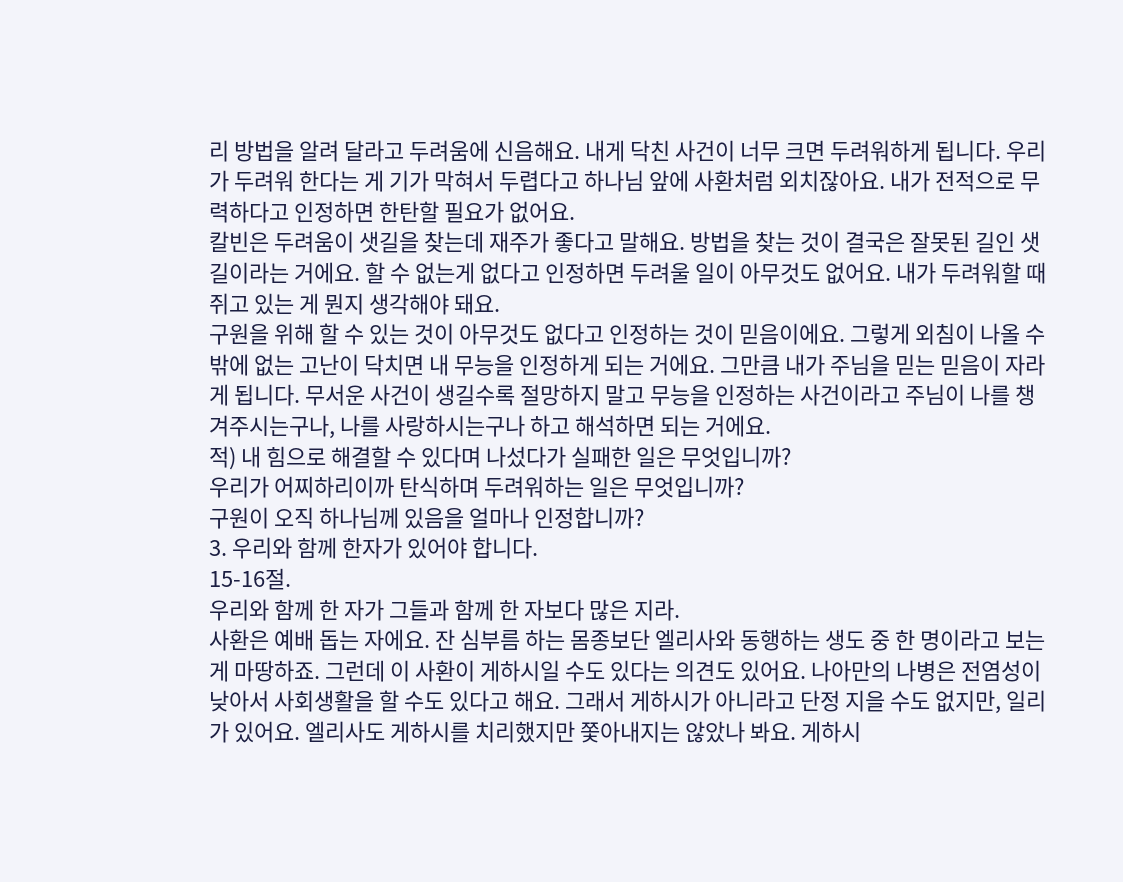리 방법을 알려 달라고 두려움에 신음해요. 내게 닥친 사건이 너무 크면 두려워하게 됩니다. 우리가 두려워 한다는 게 기가 막혀서 두렵다고 하나님 앞에 사환처럼 외치잖아요. 내가 전적으로 무력하다고 인정하면 한탄할 필요가 없어요.
칼빈은 두려움이 샛길을 찾는데 재주가 좋다고 말해요. 방법을 찾는 것이 결국은 잘못된 길인 샛길이라는 거에요. 할 수 없는게 없다고 인정하면 두려울 일이 아무것도 없어요. 내가 두려워할 때 쥐고 있는 게 뭔지 생각해야 돼요.
구원을 위해 할 수 있는 것이 아무것도 없다고 인정하는 것이 믿음이에요. 그렇게 외침이 나올 수밖에 없는 고난이 닥치면 내 무능을 인정하게 되는 거에요. 그만큼 내가 주님을 믿는 믿음이 자라게 됩니다. 무서운 사건이 생길수록 절망하지 말고 무능을 인정하는 사건이라고 주님이 나를 챙겨주시는구나, 나를 사랑하시는구나 하고 해석하면 되는 거에요.
적) 내 힘으로 해결할 수 있다며 나섰다가 실패한 일은 무엇입니까?
우리가 어찌하리이까 탄식하며 두려워하는 일은 무엇입니까?
구원이 오직 하나님께 있음을 얼마나 인정합니까?
3. 우리와 함께 한자가 있어야 합니다.
15-16절.
우리와 함께 한 자가 그들과 함께 한 자보다 많은 지라.
사환은 예배 돕는 자에요. 잔 심부름 하는 몸종보단 엘리사와 동행하는 생도 중 한 명이라고 보는 게 마땅하죠. 그런데 이 사환이 게하시일 수도 있다는 의견도 있어요. 나아만의 나병은 전염성이 낮아서 사회생활을 할 수도 있다고 해요. 그래서 게하시가 아니라고 단정 지을 수도 없지만, 일리가 있어요. 엘리사도 게하시를 치리했지만 쫓아내지는 않았나 봐요. 게하시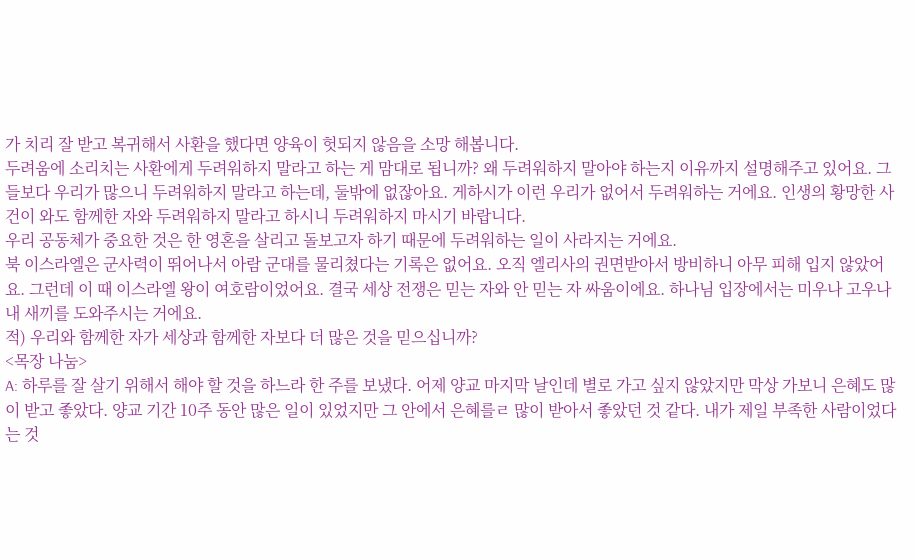가 치리 잘 받고 복귀해서 사환을 했다면 양육이 헛되지 않음을 소망 해봅니다.
두려움에 소리치는 사환에게 두려워하지 말라고 하는 게 맘대로 됩니까? 왜 두려워하지 말아야 하는지 이유까지 설명해주고 있어요. 그들보다 우리가 많으니 두려워하지 말라고 하는데, 둘밖에 없잖아요. 게하시가 이런 우리가 없어서 두려워하는 거에요. 인생의 황망한 사건이 와도 함께한 자와 두려워하지 말라고 하시니 두려워하지 마시기 바랍니다.
우리 공동체가 중요한 것은 한 영혼을 살리고 돌보고자 하기 때문에 두려워하는 일이 사라지는 거에요.
북 이스라엘은 군사력이 뛰어나서 아람 군대를 물리쳤다는 기록은 없어요. 오직 엘리사의 권면받아서 방비하니 아무 피해 입지 않았어요. 그런데 이 때 이스라엘 왕이 여호람이었어요. 결국 세상 전쟁은 믿는 자와 안 믿는 자 싸움이에요. 하나님 입장에서는 미우나 고우나 내 새끼를 도와주시는 거에요.
적) 우리와 함께한 자가 세상과 함께한 자보다 더 많은 것을 믿으십니까?
<목장 나눔>
A: 하루를 잘 살기 위해서 해야 할 것을 하느라 한 주를 보냈다. 어제 양교 마지막 날인데 별로 가고 싶지 않았지만 막상 가보니 은혜도 많이 받고 좋았다. 양교 기간 10주 동안 많은 일이 있었지만 그 안에서 은혜를ㄹ 많이 받아서 좋았던 것 같다. 내가 제일 부족한 사람이었다는 것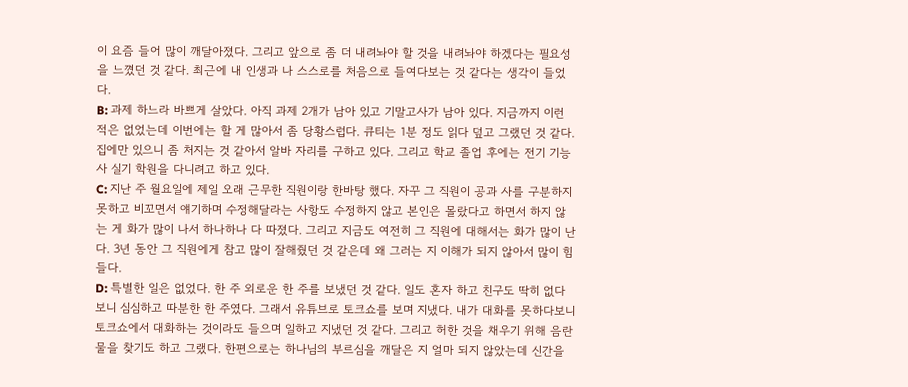이 요즘 들어 많이 깨달아졌다. 그리고 앞으로 좀 더 내려놔야 할 것을 내려놔야 하겠다는 필요성을 느꼈던 것 같다. 최근에 내 인생과 나 스스로를 처음으로 들여다보는 것 같다는 생각이 들었다.
B: 과제 하느라 바쁘게 살았다. 아직 과제 2개가 남아 있고 기말고사가 남아 있다. 지금까지 이런 적은 없었는데 이번에는 할 게 많아서 좀 당황스럽다. 큐티는 1분 정도 읽다 덮고 그랬던 것 같다. 집에만 있으니 좀 처지는 것 같아서 알바 자리를 구하고 있다. 그리고 학교 졸업 후에는 전기 기능사 실기 학원을 다니려고 하고 있다.
C: 지난 주 월요일에 제일 오래 근무한 직원이랑 한바탕 했다. 자꾸 그 직원이 공과 사를 구분하지 못하고 비꼬면서 얘기하며 수정해달라는 사항도 수정하지 않고 본인은 몰랐다고 하면서 하지 않는 게 화가 많이 나서 하나하나 다 따졌다. 그리고 지금도 여전히 그 직원에 대해서는 화가 많이 난다. 3년 동안 그 직원에게 참고 많이 잘해줬던 것 같은데 왜 그러는 지 이해가 되지 않아서 많이 힘들다.
D: 특별한 일은 없었다. 한 주 외로운 한 주를 보냈던 것 같다. 일도 혼자 하고 친구도 딱히 없다 보니 심심하고 따분한 한 주였다. 그래서 유튜브로 토크쇼를 보며 지냈다. 내가 대화를 못하다보니 토크쇼에서 대화하는 것이라도 들으며 일하고 지냈던 것 같다. 그리고 허한 것을 채우기 위해 음란물을 찾기도 하고 그랬다. 한편으로는 하나님의 부르심을 깨달은 지 얼마 되지 않았는데 신간을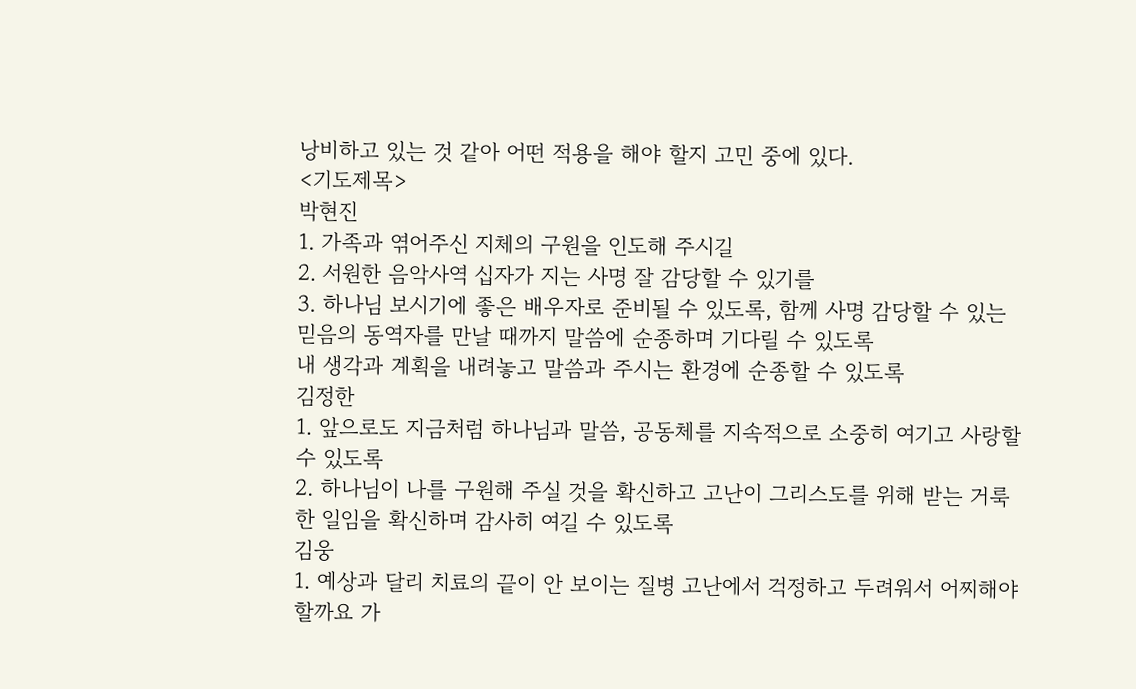낭비하고 있는 것 같아 어떤 적용을 해야 할지 고민 중에 있다.
<기도제목>
박현진
1. 가족과 엮어주신 지체의 구원을 인도해 주시길
2. 서원한 음악사역 십자가 지는 사명 잘 감당할 수 있기를
3. 하나님 보시기에 좋은 배우자로 준비될 수 있도록, 함께 사명 감당할 수 있는 믿음의 동역자를 만날 때까지 말씀에 순종하며 기다릴 수 있도록
내 생각과 계획을 내려놓고 말씀과 주시는 환경에 순종할 수 있도록
김정한
1. 앞으로도 지금처럼 하나님과 말씀, 공동체를 지속적으로 소중히 여기고 사랑할 수 있도록
2. 하나님이 나를 구원해 주실 것을 확신하고 고난이 그리스도를 위해 받는 거룩한 일임을 확신하며 감사히 여길 수 있도록
김웅
1. 예상과 달리 치료의 끝이 안 보이는 질병 고난에서 걱정하고 두려워서 어찌해야 할까요 가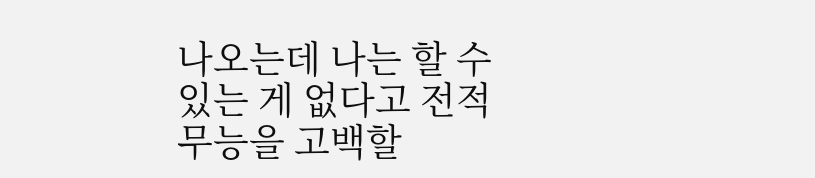나오는데 나는 할 수 있는 게 없다고 전적 무능을 고백할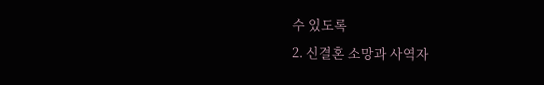수 있도록
2. 신결혼 소망과 사역자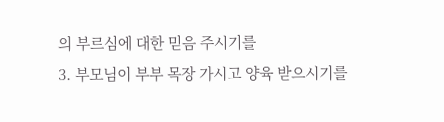의 부르심에 대한 믿음 주시기를
3. 부모님이 부부 목장 가시고 양육 받으시기를